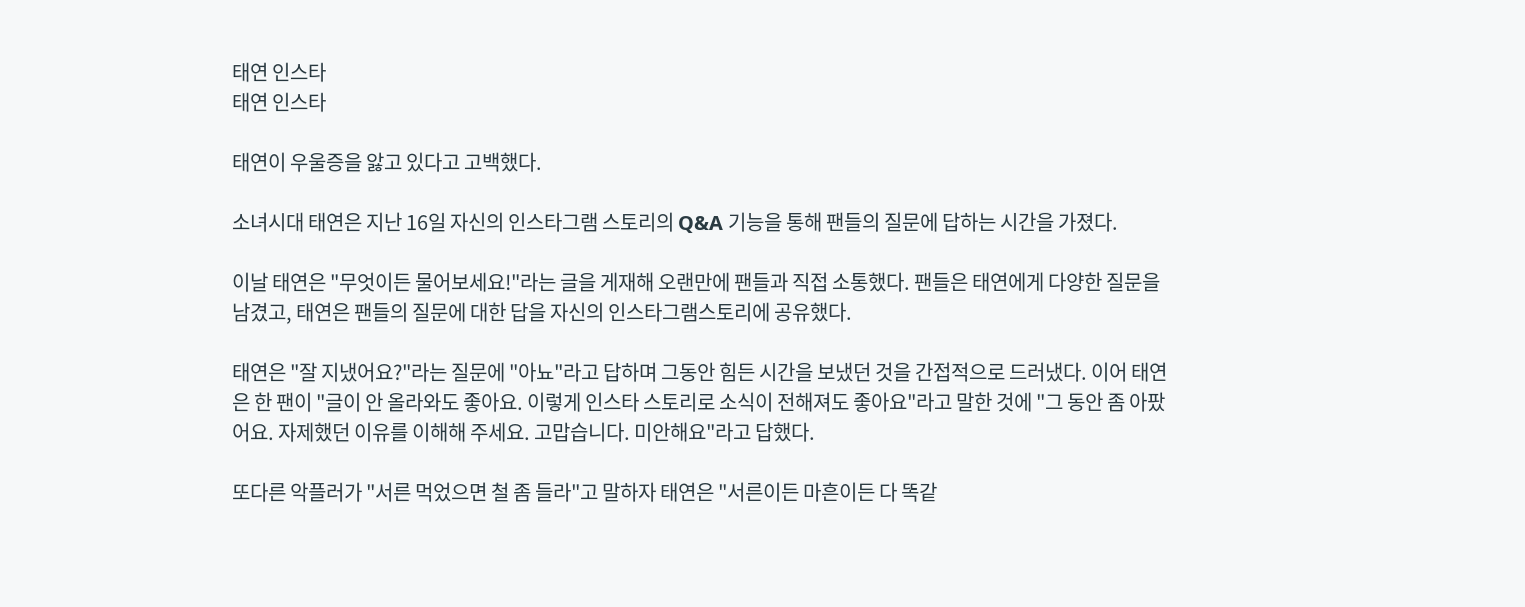태연 인스타
태연 인스타

태연이 우울증을 앓고 있다고 고백했다.

소녀시대 태연은 지난 16일 자신의 인스타그램 스토리의 Q&A 기능을 통해 팬들의 질문에 답하는 시간을 가졌다.

이날 태연은 "무엇이든 물어보세요!"라는 글을 게재해 오랜만에 팬들과 직접 소통했다. 팬들은 태연에게 다양한 질문을 남겼고, 태연은 팬들의 질문에 대한 답을 자신의 인스타그램스토리에 공유했다.

태연은 "잘 지냈어요?"라는 질문에 "아뇨"라고 답하며 그동안 힘든 시간을 보냈던 것을 간접적으로 드러냈다. 이어 태연은 한 팬이 "글이 안 올라와도 좋아요. 이렇게 인스타 스토리로 소식이 전해져도 좋아요"라고 말한 것에 "그 동안 좀 아팠어요. 자제했던 이유를 이해해 주세요. 고맙습니다. 미안해요"라고 답했다.

또다른 악플러가 "서른 먹었으면 철 좀 들라"고 말하자 태연은 "서른이든 마흔이든 다 똑같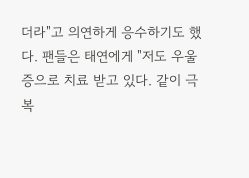더라"고 의연하게 응수하기도 했다. 팬들은 태연에게 "저도 우울증으로 치료 받고 있다. 같이 극복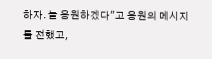하자. 늘 응원하겠다"고 응원의 메시지를 전했고,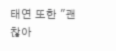태연 또한 "괜찮아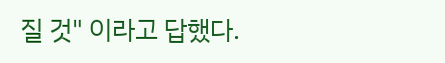질 것" 이라고 답했다.